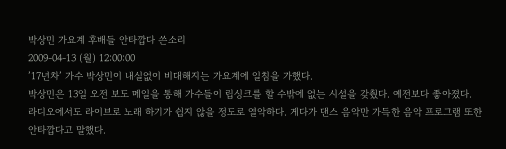박상민 가요계 후배들 안타깝다 쓴소리
2009-04-13 (월) 12:00:00
’17년차’ 가수 박상민이 내실없이 비대해지는 가요계에 일침을 가했다.
박상민은 13일 오전 보도 메일을 통해 가수들이 립싱크를 할 수밖에 없는 시설을 갖췄다. 예전보다 좋아졌다. 라디오에서도 라이브로 노래 하기가 쉽지 않을 정도로 열악하다. 게다가 댄스 음악만 가득한 음악 프로그램 또한 안타깝다고 말했다.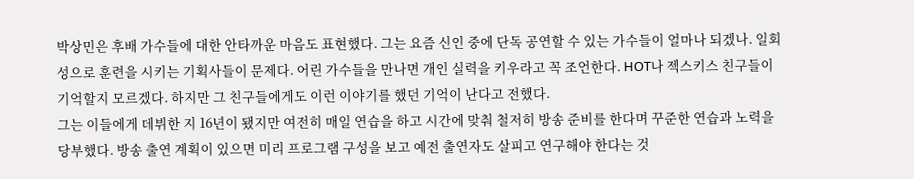박상민은 후배 가수들에 대한 안타까운 마음도 표현했다. 그는 요즘 신인 중에 단독 공연할 수 있는 가수들이 얼마나 되겠나. 일회성으로 훈련을 시키는 기획사들이 문제다. 어린 가수들을 만나면 개인 실력을 키우라고 꼭 조언한다. HOT나 젝스키스 친구들이 기억할지 모르겠다. 하지만 그 친구들에게도 이런 이야기를 했던 기억이 난다고 전했다.
그는 이들에게 데뷔한 지 16년이 됐지만 여전히 매일 연습을 하고 시간에 맞춰 철저히 방송 준비를 한다며 꾸준한 연습과 노력을 당부했다. 방송 출연 계획이 있으면 미리 프로그램 구성을 보고 예전 출연자도 살피고 연구해야 한다는 것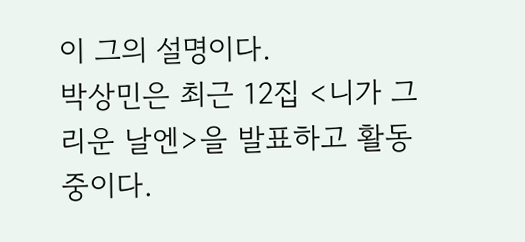이 그의 설명이다.
박상민은 최근 12집 <니가 그리운 날엔>을 발표하고 활동 중이다.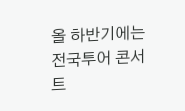올 하반기에는 전국투어 콘서트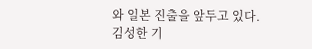와 일본 진출을 앞두고 있다.
김성한 기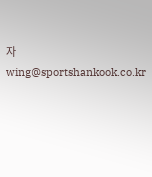자 wing@sportshankook.co.kr